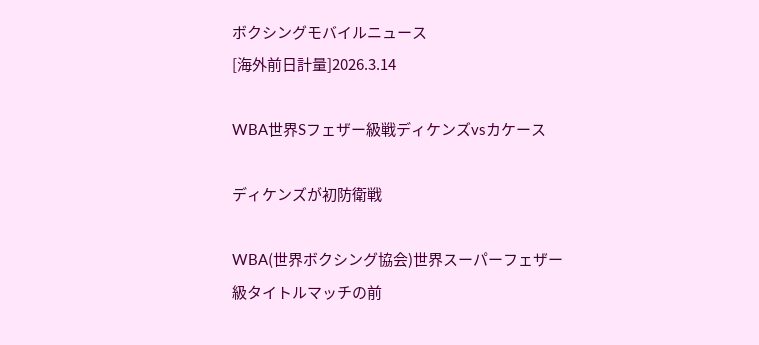ボクシングモバイルニュース
[海外前日計量]2026.3.14

WBA世界Sフェザー級戦ディケンズvsカケース

ディケンズが初防衛戦

WBA(世界ボクシング協会)世界スーパーフェザー級タイトルマッチの前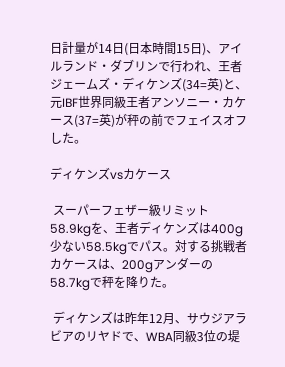日計量が14日(日本時間15日)、アイルランド・ダブリンで行われ、王者ジェームズ・ディケンズ(34=英)と、元IBF世界同級王者アンソニー・カケース(37=英)が秤の前でフェイスオフした。

ディケンズvsカケース

 スーパーフェザー級リミット58.9kgを、王者ディケンズは400g少ない58.5kgでパス。対する挑戦者カケースは、200gアンダーの58.7kgで秤を降りた。

 ディケンズは昨年12月、サウジアラビアのリヤドで、WBA同級3位の堤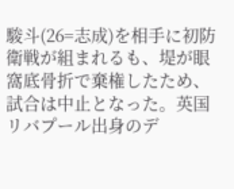駿斗(26=志成)を相手に初防衛戦が組まれるも、堤が眼窩底骨折で棄権したため、試合は中止となった。英国リバプール出身のデ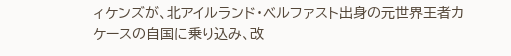ィケンズが、北アイルランド・ベルファスト出身の元世界王者カケースの自国に乗り込み、改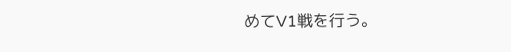めてV1戦を行う。